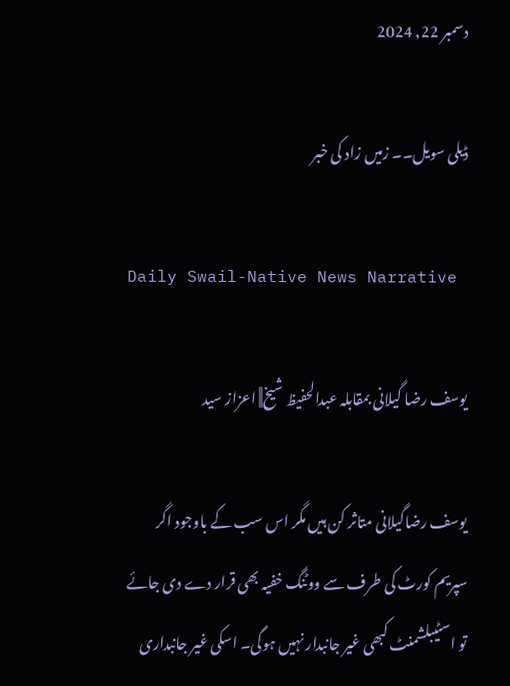دسمبر 22, 2024

ڈیلی سویل۔۔ زمیں زاد کی خبر

Daily Swail-Native News Narrative

یوسف رضا گیلانی بمقابلہ عبدالحفیظ شیخ|| اعزاز سید

یوسف رضاگیلانی متاثر کن ہیں مگر اس سب کے باوجود اگر سپریم کورٹ کی طرف سے ووٹنگ خفیہ بھی قرار دے دی جائے تو اسٹیبلشمنٹ کبھی غیر جانبدار نہیں ہوگی۔ اسکی غیر جانبداری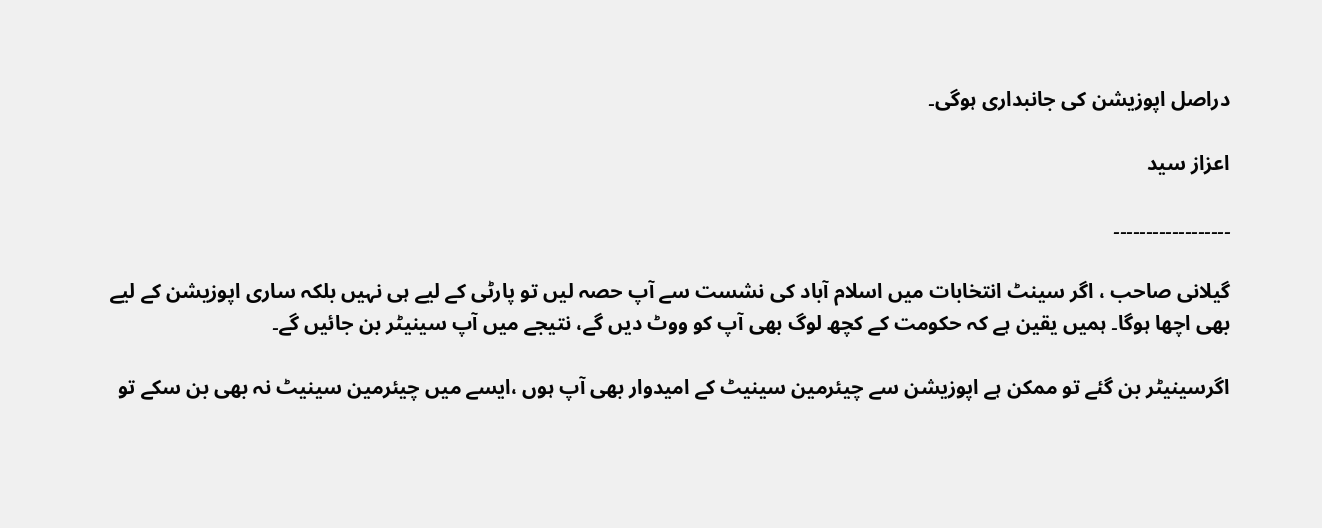دراصل اپوزیشن کی جانبداری ہوگی۔

اعزاز سید

۔۔۔۔۔۔۔۔۔۔۔۔۔۔۔۔۔۔

گیلانی صاحب ، اگر سینٹ انتخابات میں اسلام آباد کی نشست سے آپ حصہ لیں تو پارٹی کے لیے ہی نہیں بلکہ ساری اپوزیشن کے لیے بھی اچھا ہوگا۔ ہمیں یقین ہے کہ حکومت کے کچھ لوگ بھی آپ کو ووٹ دیں گے، نتیجے میں آپ سینیٹر بن جائیں گے۔

اگرسینیٹر بن گئے تو ممکن ہے اپوزیشن سے چیئرمین سینیٹ کے امیدوار بھی آپ ہوں ،ایسے میں چیئرمین سینیٹ نہ بھی بن سکے تو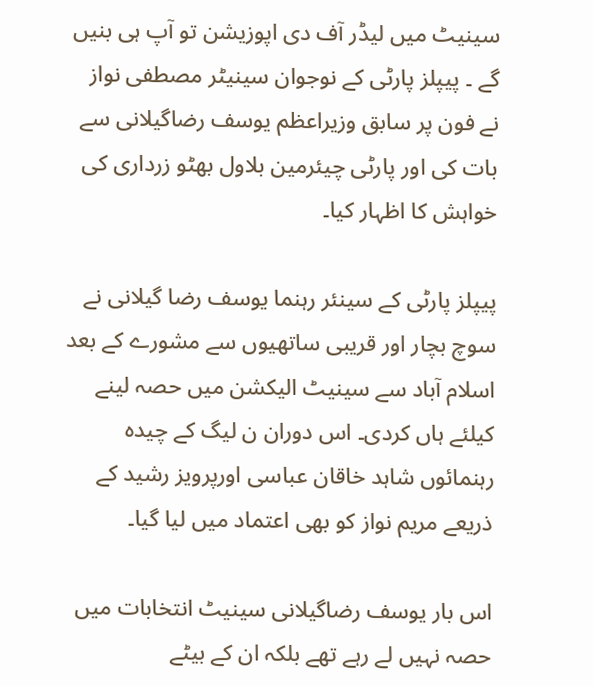سینیٹ میں لیڈر آف دی اپوزیشن تو آپ ہی بنیں گے ۔ پیپلز پارٹی کے نوجوان سینیٹر مصطفی نواز نے فون پر سابق وزیراعظم یوسف رضاگیلانی سے بات کی اور پارٹی چیئرمین بلاول بھٹو زرداری کی خواہش کا اظہار کیا۔

پیپلز پارٹی کے سینئر رہنما یوسف رضا گیلانی نے سوچ بچار اور قریبی ساتھیوں سے مشورے کے بعد اسلام آباد سے سینیٹ الیکشن میں حصہ لینے کیلئے ہاں کردی۔ اس دوران ن لیگ کے چیدہ رہنمائوں شاہد خاقان عباسی اورپرویز رشید کے ذریعے مریم نواز کو بھی اعتماد میں لیا گیا۔

اس بار یوسف رضاگیلانی سینیٹ انتخابات میں حصہ نہیں لے رہے تھے بلکہ ان کے بیٹے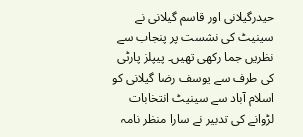حیدرگیلانی اور قاسم گیلانی نے سینیٹ کی نشست پر پنجاب سے نظریں جما رکھی تھیں۔ پیپلز پارٹی کی طرف سے یوسف رضا گیلانی کو اسلام آباد سے سینیٹ انتخابات لڑوانے کی تدبیر نے سارا منظر نامہ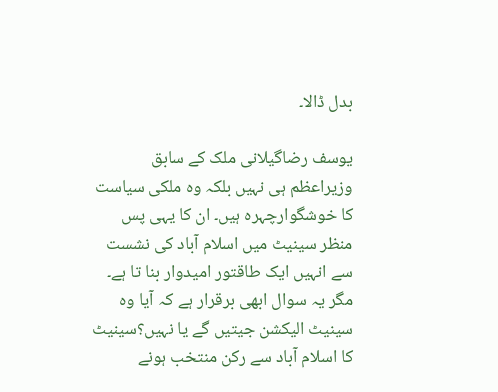بدل ڈالا۔

یوسف رضاگیلانی ملک کے سابق وزیراعظم ہی نہیں بلکہ وہ ملکی سیاست کا خوشگوارچہرہ ہیں۔ ان کا یہی پس منظر سینیٹ میں اسلام آباد کی نشست سے انہیں ایک طاقتور امیدوار بنا تا ہے۔ مگر یہ سوال ابھی برقرار ہے کہ آیا وہ سینیٹ الیکشن جیتیں گے یا نہیں؟سینیٹ کا اسلام آباد سے رکن منتخب ہونے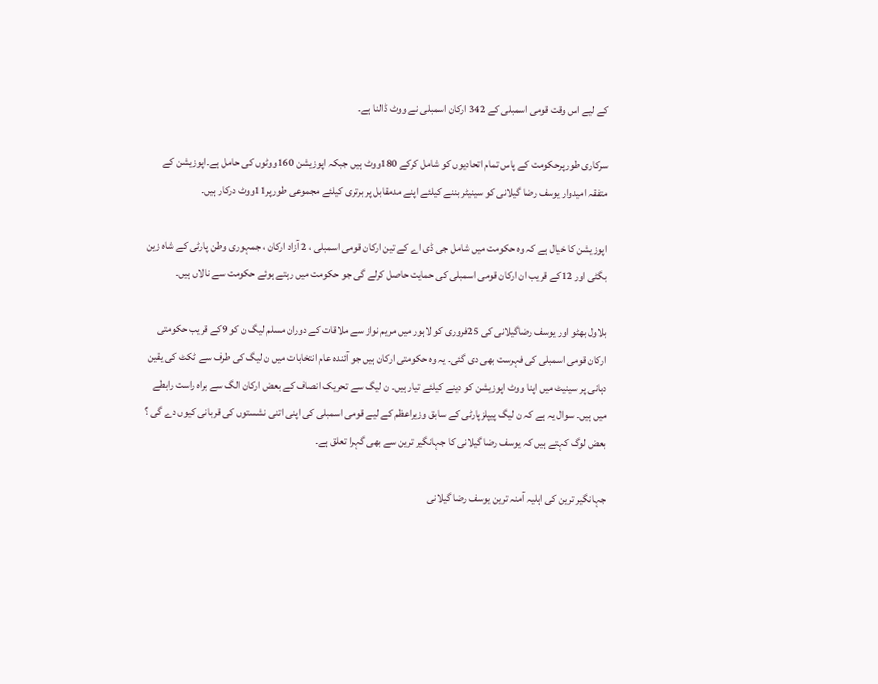کے لیے اس وقت قومی اسمبلی کے 342 ارکان اسمبلی نے ووٹ ڈالنا ہے۔

سرکاری طورپرحکومت کے پاس تمام اتحادیوں کو شامل کرکے 180ووٹ ہیں جبکہ اپوزیشن 160ووٹوں کی حامل ہے۔اپوزیشن کے متفقہ امیدوار یوسف رضا گیلانی کو سینیٹر بننے کیلئے اپنے مدمقابل پر برتری کیلئے مجموعی طورپر11ووٹ درکار ہیں۔

اپوزیشن کا خیال ہے کہ وہ حکومت میں شامل جی ڈی اے کے تین ارکان قومی اسمبلی ، 2 آزاد ارکان ، جمہوری وطن پارٹی کے شاہ زین بگٹی اور 12کے قریب ان ارکان قومی اسمبلی کی حمایت حاصل کرلے گی جو حکومت میں رہتے ہوئے حکومت سے نالاں ہیں۔

بلاول بھٹو اور یوسف رضاگیلانی کی 25فروری کو لاہور میں مریم نواز سے ملاقات کے دوران مسلم لیگ ن کو 9کے قریب حکومتی ارکان قومی اسمبلی کی فہرست بھی دی گئی۔ یہ وہ حکومتی ارکان ہیں جو آئندہ عام انتخابات میں ن لیگ کی طرف سے ٹکٹ کی یقین دہانی پر سینیٹ میں اپنا ووٹ اپوزیشن کو دینے کیلئے تیار ہیں۔ ن لیگ سے تحریک انصاف کے بعض ارکان الگ سے براہ راست رابطے میں ہیں۔ سوال یہ ہے کہ ن لیگ پیپلزپارٹی کے سابق وزیراعظم کے لیے قومی اسمبلی کی اپنی اتنی نشستوں کی قربانی کیوں دے گی ؟ بعض لوگ کہتے ہیں کہ یوسف رضا گیلانی کا جہانگیر ترین سے بھی گہرا تعلق ہے۔

جہانگیر ترین کی اہلیہ آمنہ ترین یوسف رضا گیلانی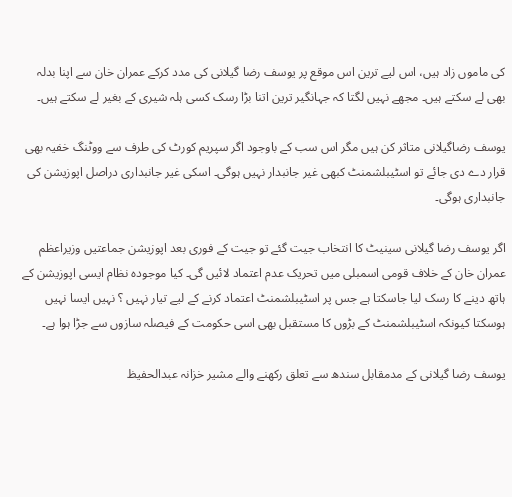کی ماموں زاد ہیں، اس لیے ترین اس موقع پر یوسف رضا گیلانی کی مدد کرکے عمران خان سے اپنا بدلہ بھی لے سکتے ہیں۔ مجھے نہیں لگتا کہ جہانگیر ترین اتنا بڑا رسک کسی ہلہ شیری کے بغیر لے سکتے ہیں۔

یوسف رضاگیلانی متاثر کن ہیں مگر اس سب کے باوجود اگر سپریم کورٹ کی طرف سے ووٹنگ خفیہ بھی قرار دے دی جائے تو اسٹیبلشمنٹ کبھی غیر جانبدار نہیں ہوگی۔ اسکی غیر جانبداری دراصل اپوزیشن کی جانبداری ہوگی۔

اگر یوسف رضا گیلانی سینیٹ کا انتخاب جیت گئے تو جیت کے فوری بعد اپوزیشن جماعتیں وزیراعظم عمران خان کے خلاف قومی اسمبلی میں تحریک عدم اعتماد لائیں گی۔ کیا موجودہ نظام ایسی اپوزیشن کے ہاتھ دینے کا رسک لیا جاسکتا ہے جس پر اسٹیبلشمنٹ اعتماد کرنے کے لیے تیار نہیں ؟ نہیں ایسا نہیں ہوسکتا کیونکہ اسٹیبلشمنٹ کے بڑوں کا مستقبل بھی اسی حکومت کے فیصلہ سازوں سے جڑا ہوا ہے۔

یوسف رضا گیلانی کے مدمقابل سندھ سے تعلق رکھنے والے مشیر خزانہ عبدالحفیظ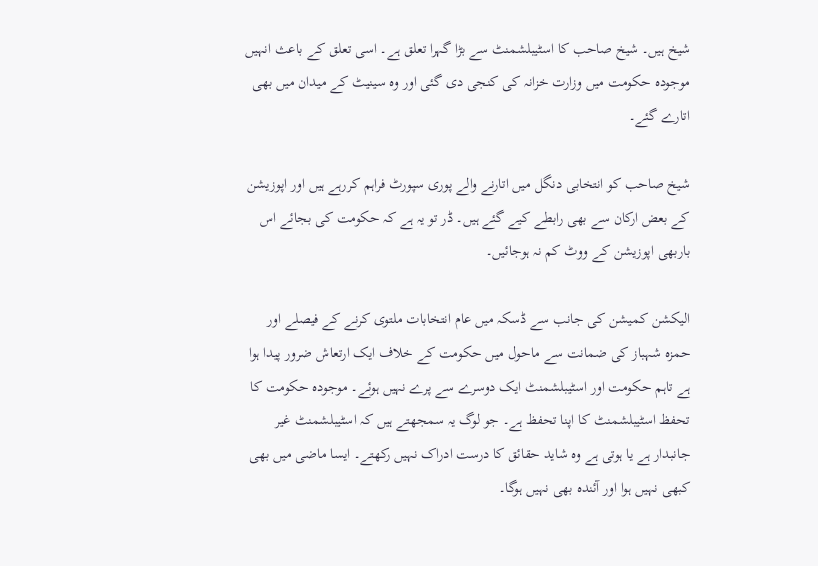شیخ ہیں۔ شیخ صاحب کا اسٹیبلشمنٹ سے بڑا گہرا تعلق ہے۔ اسی تعلق کے باعث انہیں موجودہ حکومت میں وزارت خزانہ کی کنجی دی گئی اور وہ سینیٹ کے میدان میں بھی اتارے گئے۔

شیخ صاحب کو انتخابی دنگل میں اتارنے والے پوری سپورٹ فراہم کررہے ہیں اور اپوزیشن کے بعض ارکان سے بھی رابطے کیے گئے ہیں۔ ڈر تو یہ ہے کہ حکومت کی بجائے اس باربھی اپوزیشن کے ووٹ کم نہ ہوجائیں۔

الیکشن کمیشن کی جانب سے ڈسکہ میں عام انتخابات ملتوی کرنے کے فیصلے اور حمزہ شہباز کی ضمانت سے ماحول میں حکومت کے خلاف ایک ارتعاش ضرور پیدا ہوا ہے تاہم حکومت اور اسٹیبلشمنٹ ایک دوسرے سے پرے نہیں ہوئے۔ موجودہ حکومت کا تحفظ اسٹیبلشمنٹ کا اپنا تحفظ ہے۔ جو لوگ یہ سمجھتے ہیں کہ اسٹیبلشمنٹ غیر جانبدار ہے یا ہوتی ہے وہ شاید حقائق کا درست ادراک نہیں رکھتے۔ ایسا ماضی میں بھی کبھی نہیں ہوا اور آئندہ بھی نہیں ہوگا۔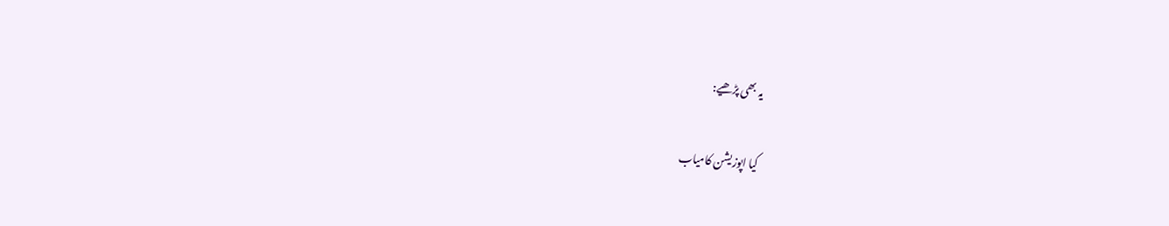یہ بھی پڑھیے:

کیا اپوزیشن کامیاب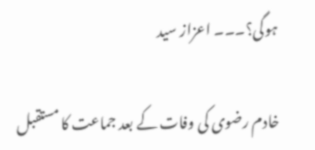ہوگی؟۔۔۔ اعزاز سید

خادم رضوی کی وفات کے بعد جماعت کا مستقبل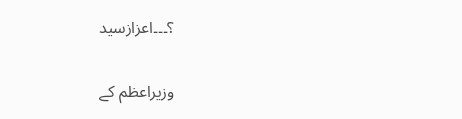؟۔۔۔اعزازسید

وزیراعظم کے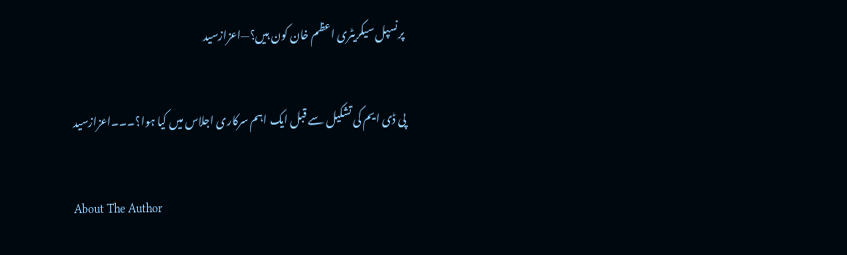پرنسپل سیکریٹری اعظم خان کون ہیں؟—اعزازسید

پی ڈی ایم کی تشکیل سے قبل ایک اہم سرکاری اجلاس میں کیا ہوا؟۔۔۔اعزازسید

About The Author